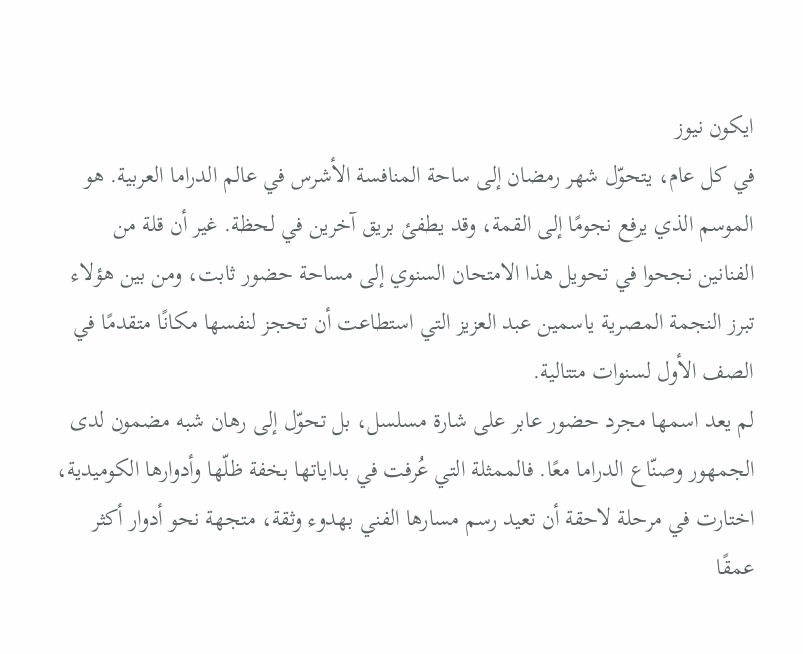ايكون نيوز
في كل عام، يتحوّل شهر رمضان إلى ساحة المنافسة الأشرس في عالم الدراما العربية. هو الموسم الذي يرفع نجومًا إلى القمة، وقد يطفئ بريق آخرين في لحظة. غير أن قلة من الفنانين نجحوا في تحويل هذا الامتحان السنوي إلى مساحة حضور ثابت، ومن بين هؤلاء تبرز النجمة المصرية ياسمين عبد العزيز التي استطاعت أن تحجز لنفسها مكانًا متقدمًا في الصف الأول لسنوات متتالية.
لم يعد اسمها مجرد حضور عابر على شارة مسلسل، بل تحوّل إلى رهان شبه مضمون لدى الجمهور وصنّاع الدراما معًا. فالممثلة التي عُرفت في بداياتها بخفة ظلّها وأدوارها الكوميدية، اختارت في مرحلة لاحقة أن تعيد رسم مسارها الفني بهدوء وثقة، متجهة نحو أدوار أكثر عمقًا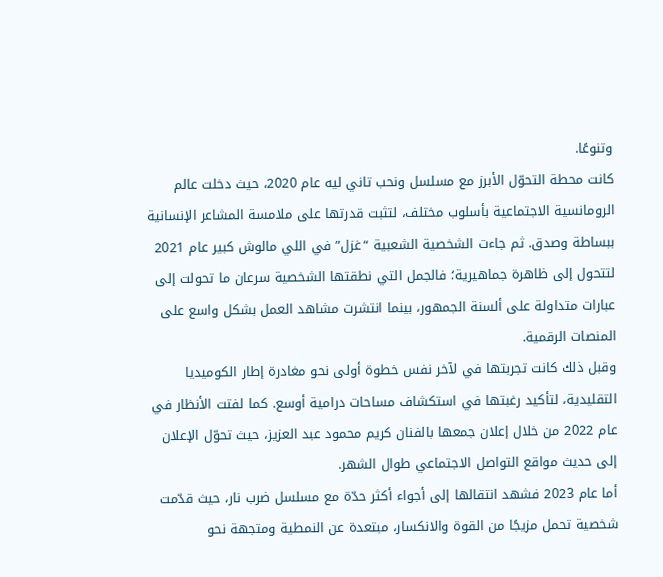وتنوعًا.
كانت محطة التحوّل الأبرز مع مسلسل ونحب تاني ليه عام 2020، حيث دخلت عالم الرومانسية الاجتماعية بأسلوب مختلف، لتثبت قدرتها على ملامسة المشاعر الإنسانية ببساطة وصدق. ثم جاءت الشخصية الشعبية “غزل” في اللي مالوش كبير عام 2021 لتتحول إلى ظاهرة جماهيرية؛ فالجمل التي نطقتها الشخصية سرعان ما تحولت إلى عبارات متداولة على ألسنة الجمهور، بينما انتشرت مشاهد العمل بشكل واسع على المنصات الرقمية.
وقبل ذلك كانت تجربتها في لآخر نفس خطوة أولى نحو مغادرة إطار الكوميديا التقليدية، لتأكيد رغبتها في استكشاف مساحات درامية أوسع. كما لفتت الأنظار في عام 2022 من خلال إعلان جمعها بالفنان كريم محمود عبد العزيز، حيث تحوّل الإعلان إلى حديث مواقع التواصل الاجتماعي طوال الشهر.
أما عام 2023 فشهد انتقالها إلى أجواء أكثر حدّة مع مسلسل ضرب نار، حيث قدّمت شخصية تحمل مزيجًا من القوة والانكسار، مبتعدة عن النمطية ومتجهة نحو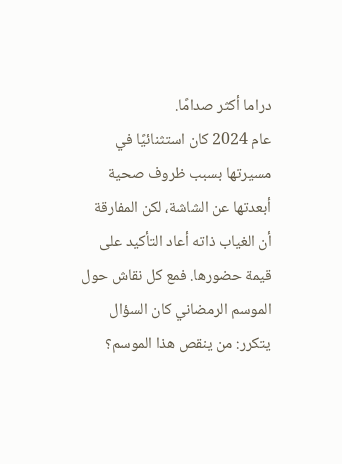دراما أكثر صدامًا.
عام 2024 كان استثنائيًا في مسيرتها بسبب ظروف صحية أبعدتها عن الشاشة، لكن المفارقة أن الغياب ذاته أعاد التأكيد على قيمة حضورها. فمع كل نقاش حول الموسم الرمضاني كان السؤال يتكرر: من ينقص هذا الموسم؟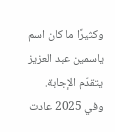وكثيرًا ما كان اسم ياسمين عبد العزيز يتقدّم الإجابة.
وفي 2025 عادت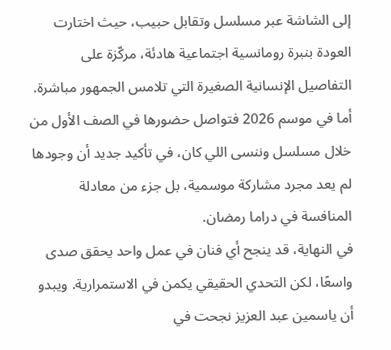إلى الشاشة عبر مسلسل وتقابل حبيب، حيث اختارت العودة بنبرة رومانسية اجتماعية هادئة، مركّزة على التفاصيل الإنسانية الصغيرة التي تلامس الجمهور مباشرة.
أما في موسم 2026 فتواصل حضورها في الصف الأول من خلال مسلسل وننسى اللي كان، في تأكيد جديد أن وجودها لم يعد مجرد مشاركة موسمية، بل جزء من معادلة المنافسة في دراما رمضان.
في النهاية، قد ينجح أي فنان في عمل واحد يحقق صدى واسعًا، لكن التحدي الحقيقي يكمن في الاستمرارية. ويبدو أن ياسمين عبد العزيز نجحت في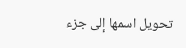تحويل اسمها إلى جزء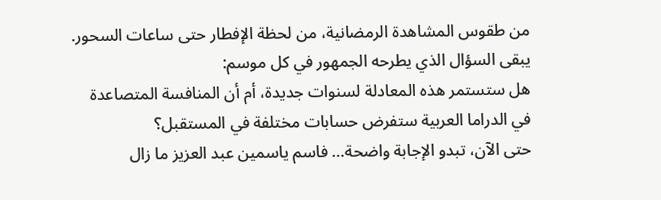من طقوس المشاهدة الرمضانية، من لحظة الإفطار حتى ساعات السحور.
يبقى السؤال الذي يطرحه الجمهور في كل موسم:
هل ستستمر هذه المعادلة لسنوات جديدة، أم أن المنافسة المتصاعدة في الدراما العربية ستفرض حسابات مختلفة في المستقبل؟
حتى الآن، تبدو الإجابة واضحة… فاسم ياسمين عبد العزيز ما زال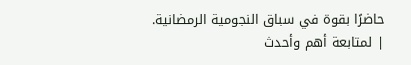حاضرًا بقوة في سباق النجومية الرمضانية.
| لمتابعة أهم وأحدث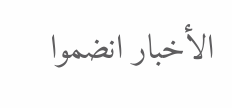الأخبار انضموا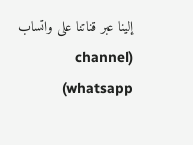إلينا عبر قناتنا على واتساب (channel whatsapp)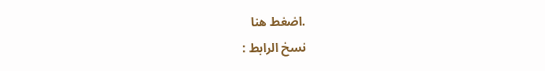.اضغط هنا
نسخ الرابط :